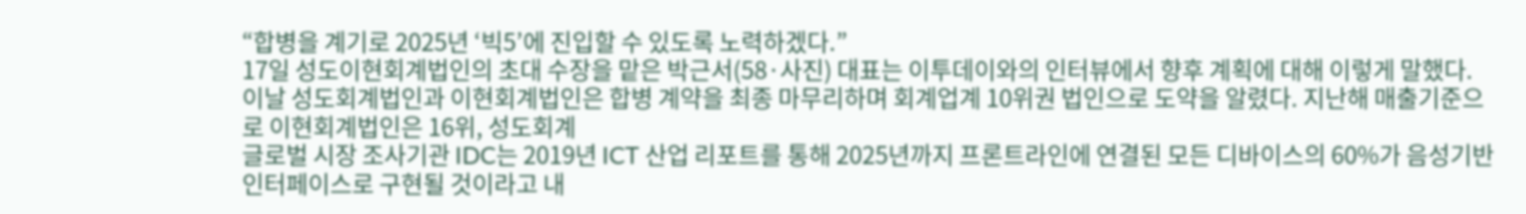“합병을 계기로 2025년 ‘빅5’에 진입할 수 있도록 노력하겠다.”
17일 성도이현회계법인의 초대 수장을 맡은 박근서(58·사진) 대표는 이투데이와의 인터뷰에서 향후 계획에 대해 이렇게 말했다. 이날 성도회계법인과 이현회계법인은 합병 계약을 최종 마무리하며 회계업계 10위권 법인으로 도약을 알렸다. 지난해 매출기준으로 이현회계법인은 16위, 성도회계
글로벌 시장 조사기관 IDC는 2019년 ICT 산업 리포트를 통해 2025년까지 프론트라인에 연결된 모든 디바이스의 60%가 음성기반 인터페이스로 구현될 것이라고 내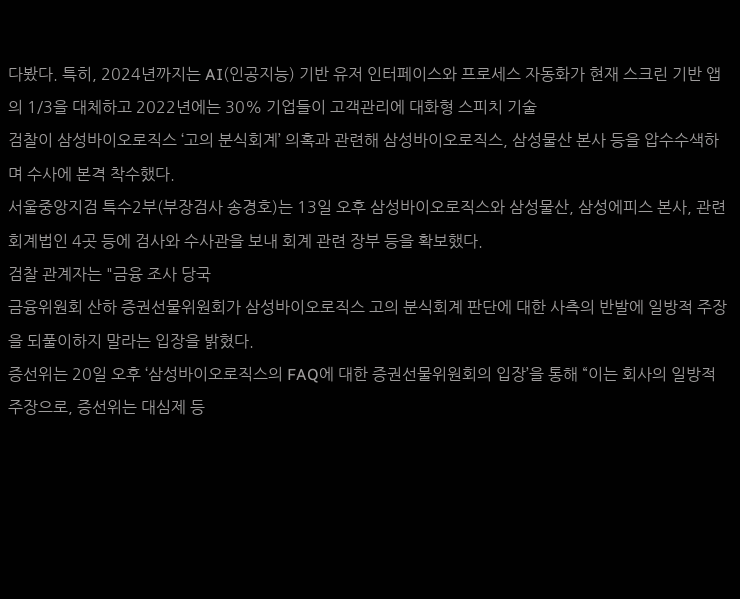다봤다. 특히, 2024년까지는 AI(인공지능) 기반 유저 인터페이스와 프로세스 자동화가 현재 스크린 기반 앱의 1/3을 대체하고 2022년에는 30% 기업들이 고객관리에 대화형 스피치 기술
검찰이 삼성바이오로직스 ‘고의 분식회계’ 의혹과 관련해 삼성바이오로직스, 삼성물산 본사 등을 압수수색하며 수사에 본격 착수했다.
서울중앙지검 특수2부(부장검사 송경호)는 13일 오후 삼성바이오로직스와 삼성물산, 삼성에피스 본사, 관련 회계법인 4곳 등에 검사와 수사관을 보내 회계 관련 장부 등을 확보했다.
검찰 관계자는 "금융 조사 당국
금융위원회 산하 증권선물위원회가 삼성바이오로직스 고의 분식회계 판단에 대한 사측의 반발에 일방적 주장을 되풀이하지 말라는 입장을 밝혔다.
증선위는 20일 오후 ‘삼성바이오로직스의 FAQ에 대한 증권선물위원회의 입장’을 통해 “이는 회사의 일방적 주장으로, 증선위는 대심제 등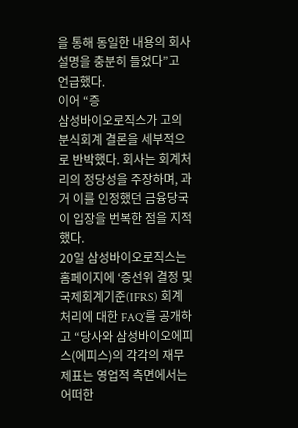을 통해 동일한 내용의 회사 설명을 충분히 들었다”고 언급했다.
이어 “증
삼성바이오로직스가 고의 분식회계 결론을 세부적으로 반박했다. 회사는 회계처리의 정당성을 주장하며, 과거 이를 인정했던 금융당국이 입장을 번복한 점을 지적했다.
20일 삼성바이오로직스는 홈페이지에 ‘증선위 결정 및 국제회계기준(IFRS) 회계처리에 대한 FAQ’를 공개하고 “당사와 삼성바이오에피스(에피스)의 각각의 재무제표는 영업적 측면에서는 어떠한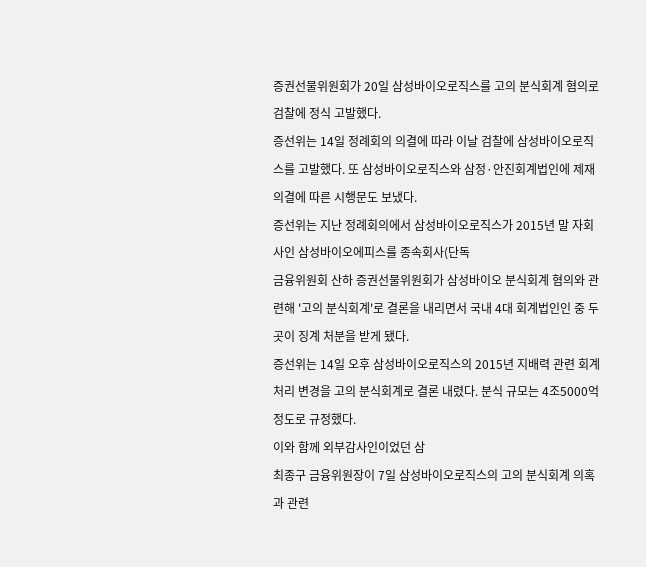증권선물위원회가 20일 삼성바이오로직스를 고의 분식회계 혐의로 검찰에 정식 고발했다.
증선위는 14일 정례회의 의결에 따라 이날 검찰에 삼성바이오로직스를 고발했다. 또 삼성바이오로직스와 삼정·안진회계법인에 제재 의결에 따른 시행문도 보냈다.
증선위는 지난 정례회의에서 삼성바이오로직스가 2015년 말 자회사인 삼성바이오에피스를 종속회사(단독
금융위원회 산하 증권선물위원회가 삼성바이오 분식회계 혐의와 관련해 '고의 분식회계'로 결론을 내리면서 국내 4대 회계법인인 중 두 곳이 징계 처분을 받게 됐다.
증선위는 14일 오후 삼성바이오로직스의 2015년 지배력 관련 회계처리 변경을 고의 분식회계로 결론 내렸다. 분식 규모는 4조5000억 정도로 규정했다.
이와 함께 외부감사인이었던 삼
최종구 금융위원장이 7일 삼성바이오로직스의 고의 분식회계 의혹과 관련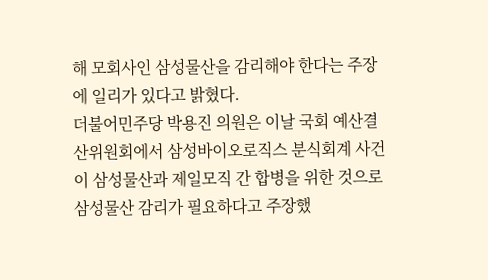해 모회사인 삼성물산을 감리해야 한다는 주장에 일리가 있다고 밝혔다.
더불어민주당 박용진 의원은 이날 국회 예산결산위원회에서 삼성바이오로직스 분식회계 사건이 삼성물산과 제일모직 간 합병을 위한 것으로 삼성물산 감리가 필요하다고 주장했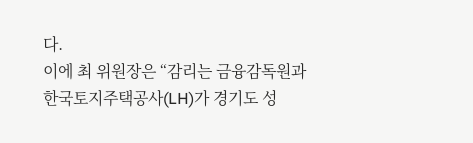다.
이에 최 위원장은 “감리는 금융감독원과
한국토지주택공사(LH)가 경기도 성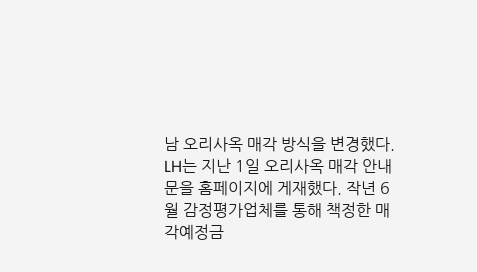남 오리사옥 매각 방식을 변경했다.
LH는 지난 1일 오리사옥 매각 안내문을 홈페이지에 게재했다. 작년 6월 감정평가업체를 통해 책정한 매각예정금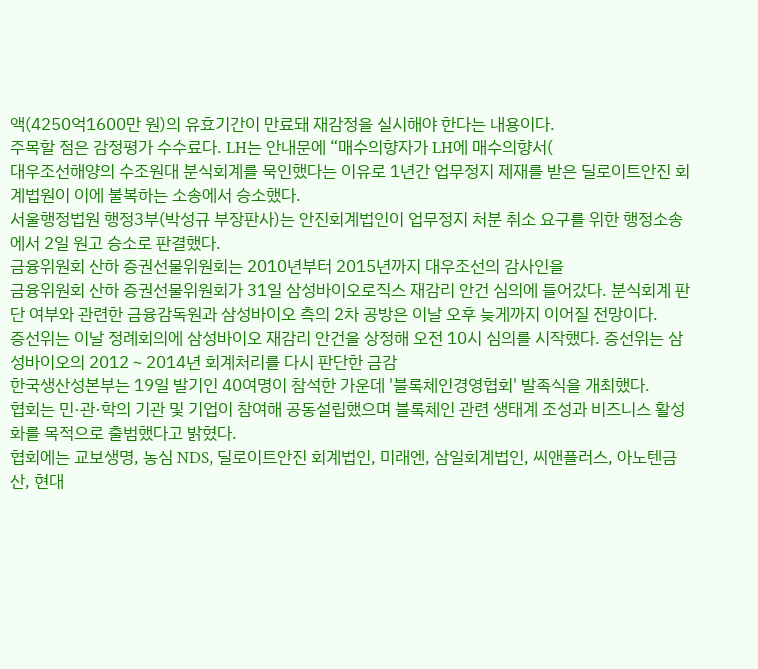액(4250억1600만 원)의 유효기간이 만료돼 재감정을 실시해야 한다는 내용이다.
주목할 점은 감정평가 수수료다. LH는 안내문에 “매수의향자가 LH에 매수의향서(
대우조선해양의 수조원대 분식회계를 묵인했다는 이유로 1년간 업무정지 제재를 받은 딜로이트안진 회계법원이 이에 불복하는 소송에서 승소했다.
서울행정법원 행정3부(박성규 부장판사)는 안진회계법인이 업무정지 처분 취소 요구를 위한 행정소송에서 2일 원고 승소로 판결했다.
금융위원회 산하 증권선물위원회는 2010년부터 2015년까지 대우조선의 감사인을
금융위원회 산하 증권선물위원회가 31일 삼성바이오로직스 재감리 안건 심의에 들어갔다. 분식회계 판단 여부와 관련한 금융감독원과 삼성바이오 측의 2차 공방은 이날 오후 늦게까지 이어질 전망이다.
증선위는 이날 정례회의에 삼성바이오 재감리 안건을 상정해 오전 10시 심의를 시작했다. 증선위는 삼성바이오의 2012∼2014년 회계처리를 다시 판단한 금감
한국생산성본부는 19일 발기인 40여명이 참석한 가운데 '블록체인경영협회' 발족식을 개최했다.
협회는 민·관·학의 기관 및 기업이 참여해 공동설립했으며 블록체인 관련 생태계 조성과 비즈니스 활성화를 목적으로 출범했다고 밝혔다.
협회에는 교보생명, 농심 NDS, 딜로이트안진 회계법인, 미래엔, 삼일회계법인, 씨앤플러스, 아노텐금산, 현대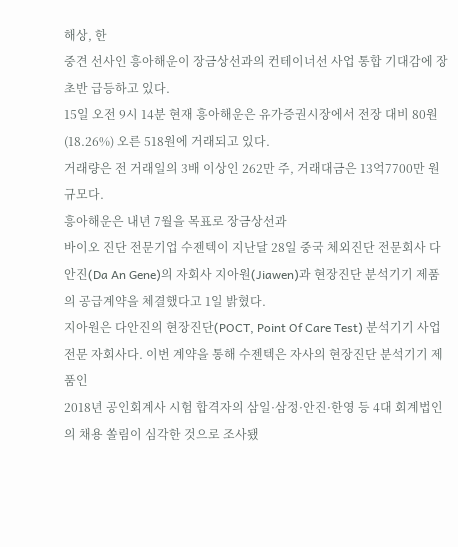해상, 한
중견 선사인 흥아해운이 장금상선과의 컨테이너선 사업 통합 기대감에 장 초반 급등하고 있다.
15일 오전 9시 14분 현재 흥아해운은 유가증권시장에서 전장 대비 80원(18.26%) 오른 518원에 거래되고 있다.
거래량은 전 거래일의 3배 이상인 262만 주, 거래대금은 13억7700만 원 규모다.
흥아해운은 내년 7월을 목표로 장금상선과
바이오 진단 전문기업 수젠텍이 지난달 28일 중국 체외진단 전문회사 다안진(Da An Gene)의 자회사 지아원(Jiawen)과 현장진단 분석기기 제품의 공급계약을 체결했다고 1일 밝혔다.
지아원은 다안진의 현장진단(POCT, Point Of Care Test) 분석기기 사업 전문 자회사다. 이번 계약을 통해 수젠텍은 자사의 현장진단 분석기기 제품인
2018년 공인회계사 시험 합격자의 삼일·삼정·안진·한영 등 4대 회계법인의 채용 쏠림이 심각한 것으로 조사됐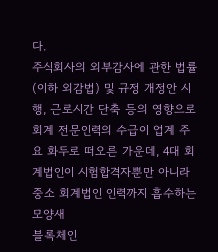다.
주식회사의 외부감사에 관한 법률(이하 외감법) 및 규정 개정안 시행, 근로시간 단축 등의 영향으로 회계 전문인력의 수급이 업계 주요 화두로 떠오른 가운데, 4대 회계법인이 시험합격자뿐만 아니라 중소 회계법인 인력까지 흡수하는 모양새
블록체인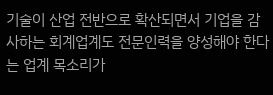기술이 산업 전반으로 확산되면서 기업을 감사하는 회계업계도 전문인력을 양성해야 한다는 업계 목소리가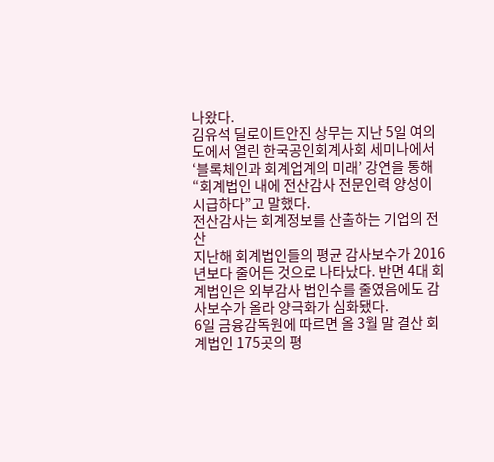나왔다.
김유석 딜로이트안진 상무는 지난 5일 여의도에서 열린 한국공인회계사회 세미나에서 ‘블록체인과 회계업계의 미래’ 강연을 통해 “회계법인 내에 전산감사 전문인력 양성이 시급하다”고 말했다.
전산감사는 회계정보를 산출하는 기업의 전산
지난해 회계법인들의 평균 감사보수가 2016년보다 줄어든 것으로 나타났다. 반면 4대 회계법인은 외부감사 법인수를 줄였음에도 감사보수가 올라 양극화가 심화됐다.
6일 금융감독원에 따르면 올 3월 말 결산 회계법인 175곳의 평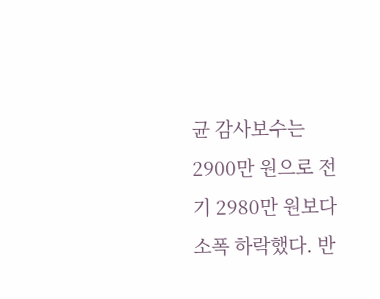균 감사보수는 2900만 원으로 전기 2980만 원보다 소폭 하락했다. 반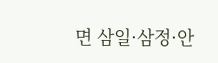면 삼일·삼정·안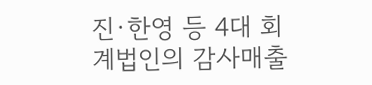진·한영 등 4대 회계법인의 감사매출